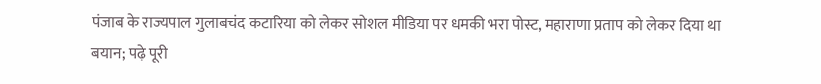पंजाब के राज्यपाल गुलाबचंद कटारिया को लेकर सोशल मीडिया पर धमकी भरा पोस्ट, महाराणा प्रताप को लेकर दिया था बयान; पढ़े पूरी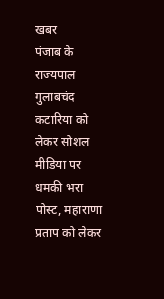खबर
पंजाब के राज्यपाल गुलाबचंद कटारिया को लेकर सोशल मीडिया पर धमकी भरा पोस्ट, महाराणा प्रताप को लेकर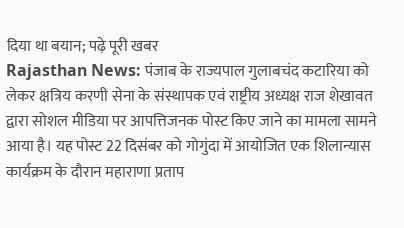दिया था बयान; पढ़े पूरी खबर
Rajasthan News: पंजाब के राज्यपाल गुलाबचंद कटारिया को लेकर क्षत्रिय करणी सेना के संस्थापक एवं राष्ट्रीय अध्यक्ष राज शेखावत द्वारा सोशल मीडिया पर आपत्तिजनक पोस्ट किए जाने का मामला सामने आया है। यह पोस्ट 22 दिसंबर को गोगुंदा में आयोजित एक शिलान्यास कार्यक्रम के दौरान महाराणा प्रताप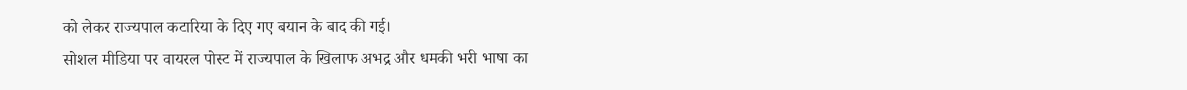को लेकर राज्यपाल कटारिया के दिए गए बयान के बाद की गई।
सोशल मीडिया पर वायरल पोस्ट में राज्यपाल के खिलाफ अभद्र और धमकी भरी भाषा का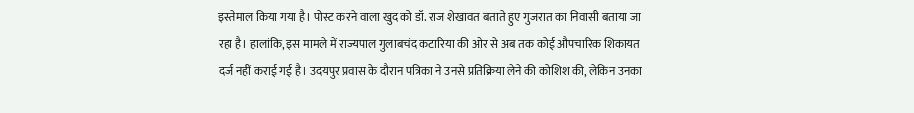इस्तेमाल किया गया है। पोस्ट करने वाला खुद को डॉ. राज शेखावत बताते हुए गुजरात का निवासी बताया जा रहा है। हालांकि, इस मामले में राज्यपाल गुलाबचंद कटारिया की ओर से अब तक कोई औपचारिक शिकायत दर्ज नहीं कराई गई है। उदयपुर प्रवास के दौरान पत्रिका ने उनसे प्रतिक्रिया लेने की कोशिश की, लेकिन उनका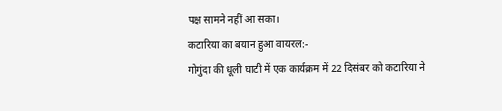पक्ष सामने नहीं आ सका।
कटारिया का बयान हुआ वायरल:-
गोगुंदा की धूली घाटी में एक कार्यक्रम में 22 दिसंबर को कटारिया ने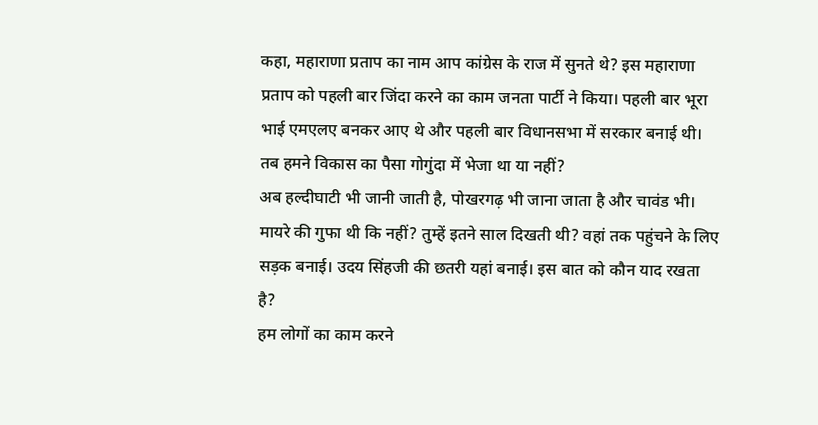कहा, महाराणा प्रताप का नाम आप कांग्रेस के राज में सुनते थे? इस महाराणा प्रताप को पहली बार जिंदा करने का काम जनता पार्टी ने किया। पहली बार भूरा भाई एमएलए बनकर आए थे और पहली बार विधानसभा में सरकार बनाई थी। तब हमने विकास का पैसा गोगुंदा में भेजा था या नहीं?
अब हल्दीघाटी भी जानी जाती है, पोखरगढ़ भी जाना जाता है और चावंड भी। मायरे की गुफा थी कि नहीं? तुम्हें इतने साल दिखती थी? वहां तक पहुंचने के लिए सड़क बनाई। उदय सिंहजी की छतरी यहां बनाई। इस बात को कौन याद रखता है?
हम लोगों का काम करने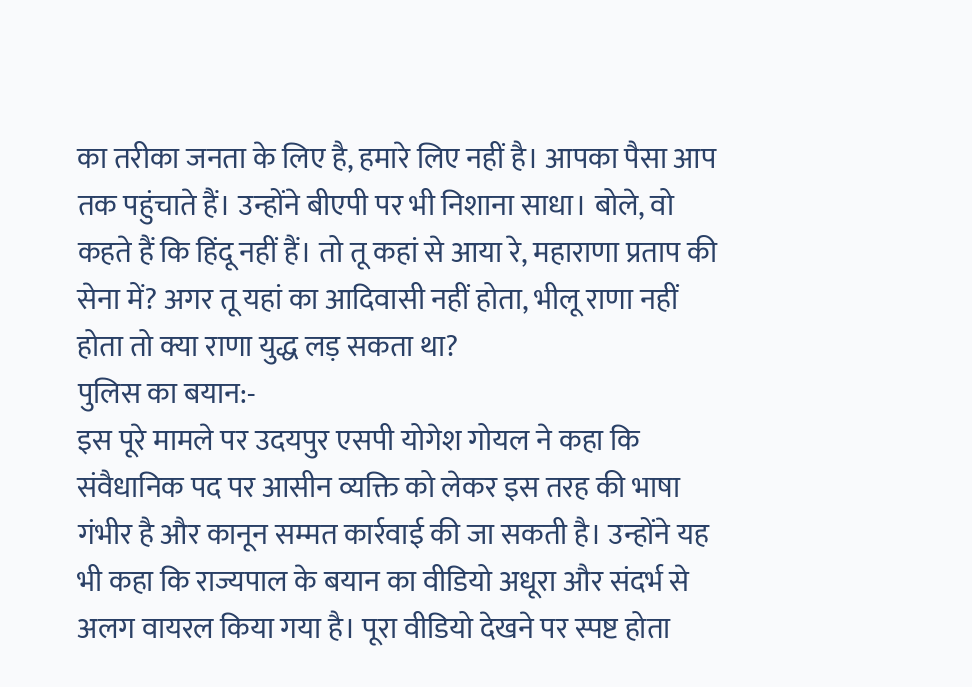का तरीका जनता के लिए है, हमारे लिए नहीं है। आपका पैसा आप तक पहुंचाते हैं। उन्होंने बीएपी पर भी निशाना साधा। बोले, वो कहते हैं कि हिंदू नहीं हैं। तो तू कहां से आया रे, महाराणा प्रताप की सेना में? अगर तू यहां का आदिवासी नहीं होता, भीलू राणा नहीं होता तो क्या राणा युद्ध लड़ सकता था?
पुलिस का बयान:-
इस पूरे मामले पर उदयपुर एसपी योगेश गोयल ने कहा कि संवैधानिक पद पर आसीन व्यक्ति को लेकर इस तरह की भाषा गंभीर है और कानून सम्मत कार्रवाई की जा सकती है। उन्होंने यह भी कहा कि राज्यपाल के बयान का वीडियो अधूरा और संदर्भ से अलग वायरल किया गया है। पूरा वीडियो देखने पर स्पष्ट होता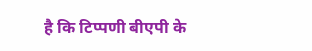है कि टिप्पणी बीएपी के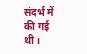संदर्भ में की गई थी।